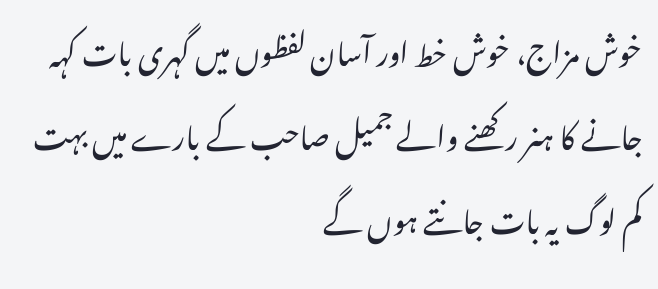خوش مزاج، خوش خط اور آسان لفظوں میں گہری بات کہہ جانے کا ہنر رکھنے والے جمیل صاحب کے بارے میں بہت کم لوگ یہ بات جانتے ہوں گے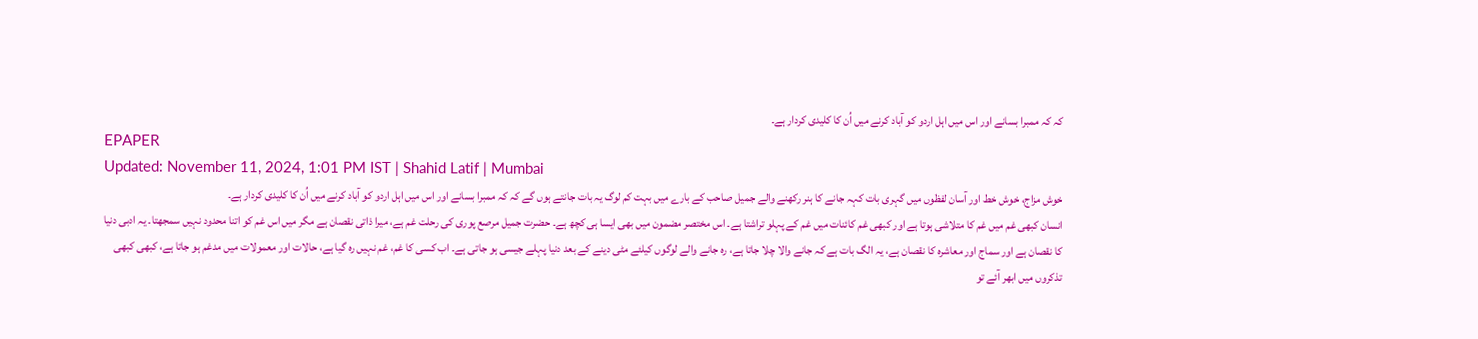کہ کہ ممبرا بسانے اور اس میں اہل اردو کو آباد کرنے میں اُن کا کلیدی کردار ہے۔
EPAPER
Updated: November 11, 2024, 1:01 PM IST | Shahid Latif | Mumbai
خوش مزاج، خوش خط اور آسان لفظوں میں گہری بات کہہ جانے کا ہنر رکھنے والے جمیل صاحب کے بارے میں بہت کم لوگ یہ بات جانتے ہوں گے کہ کہ ممبرا بسانے اور اس میں اہل اردو کو آباد کرنے میں اُن کا کلیدی کردار ہے۔
انسان کبھی غم میں غم کا متلاشی ہوتا ہے اور کبھی غم کائنات میں غم کے پہلو تراشتا ہے۔ اس مختصر مضمون میں بھی ایسا ہی کچھ ہے۔ حضرت جمیل مرصع پوری کی رحلت غم ہے، میرا ذاتی نقصان ہے مگر میں اس غم کو اتنا محدود نہیں سمجھتا۔ یہ ادبی دنیا کا نقصان ہے اور سماج اور معاشرہ کا نقصان ہے، یہ الگ بات ہے کہ جانے والا چلا جاتا ہے، رہ جانے والے لوگوں کیلئے مٹی دینے کے بعد دنیا پہلے جیسی ہو جاتی ہے۔ اب کسی کا غم، غم نہیں رہ گیا ہے، حالات اور معمولات میں مدغم ہو جاتا ہے، کبھی کبھی تذکروں میں ابھر آئے تو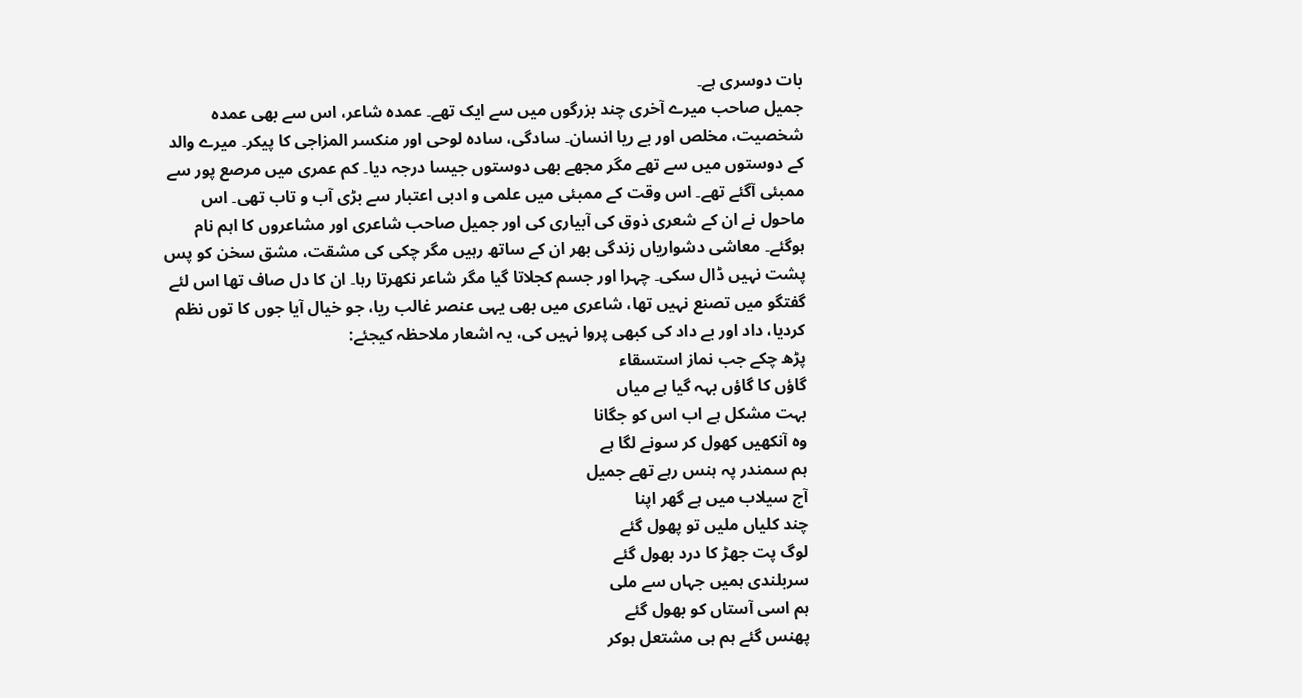بات دوسری ہے۔
جمیل صاحب میرے آخری چند بزرگوں میں سے ایک تھے۔ عمدہ شاعر، اس سے بھی عمدہ شخصیت، مخلص اور بے ریا انسان۔ سادگی، سادہ لوحی اور منکسر المزاجی کا پیکر۔ میرے والد کے دوستوں میں سے تھے مگر مجھے بھی دوستوں جیسا درجہ دیا۔ کم عمری میں مرصع پور سے ممبئی آگئے تھے۔ اس وقت کے ممبئی میں علمی و ادبی اعتبار سے بڑی آب و تاب تھی۔ اس ماحول نے ان کے شعری ذوق کی آبیاری کی اور جمیل صاحب شاعری اور مشاعروں کا اہم نام ہوگئے۔ معاشی دشواریاں زندگی بھر ان کے ساتھ رہیں مگر چکی کی مشقت، مشق سخن کو پس پشت نہیں ڈال سکی۔ چہرا اور جسم کجلاتا گیا مگر شاعر نکھرتا رہا۔ ان کا دل صاف تھا اس لئے گفتگو میں تصنع نہیں تھا، شاعری میں بھی یہی عنصر غالب ریا، جو خیال آیا جوں کا توں نظم کردیا، داد اور بے داد کی کبھی پروا نہیں کی، یہ اشعار ملاحظہ کیجئے:
پڑھ چکے جب نماز استسقاء
گاؤں کا گاؤں بہہ گیا ہے میاں
بہت مشکل ہے اب اس کو جگانا
وہ آنکھیں کھول کر سونے لگا ہے
ہم سمندر پہ ہنس رہے تھے جمیل
آج سیلاب میں ہے گھر اپنا
چند کلیاں ملیں تو پھول گئے
لوگ پت جھڑ کا درد بھول گئے
سربلندی ہمیں جہاں سے ملی
ہم اسی آستاں کو بھول گئے
پھنس گئے ہم ہی مشتعل ہوکر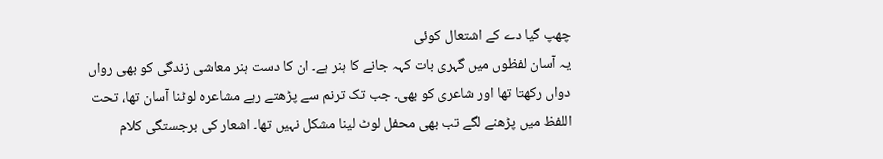چھپ گیا دے کے اشتعال کوئی
یہ آسان لفظوں میں گہری بات کہہ جانے کا ہنر ہے۔ ان کا دست ہنر معاشی زندگی کو بھی رواں دواں رکھتا تھا اور شاعری کو بھی۔ جب تک ترنم سے پڑھتے رہے مشاعرہ لوٹنا آسان تھا، تحت اللفظ میں پڑھنے لگے تب بھی محفل لوٹ لینا مشکل نہیں تھا۔ اشعار کی برجستگی کلام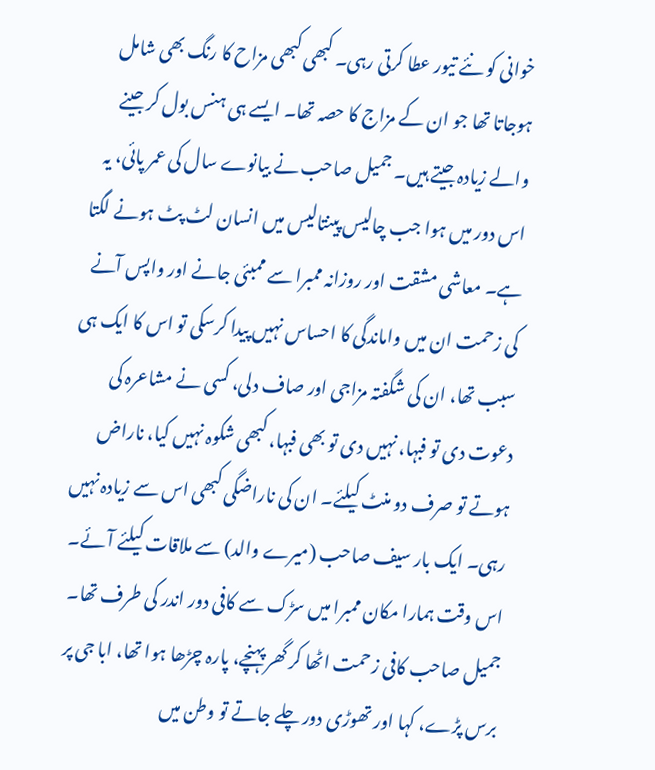خوانی کو نئے تیور عطا کرتی رہی۔ کبھی کبھی مزاح کا رنگ بھی شامل ہوجاتا تھا جو ان کے مزاج کا حصہ تھا۔ ایسے ہی ہنس بول کر جینے والے زیادہ جیتے ہیں۔ جمیل صاحب نے بیانوے سال کی عمر پائی، یہ اس دور میں ہوا جب چالیس پینتالیس میں انسان لٹ پٹ ہونے لگتا ہے۔ معاشی مشقت اور روزانہ ممبرا سے ممبئی جانے اور واپس آنے کی زحمت ان میں واماندگی کا احساس نہیں پیدا کرسکی تو اس کا ایک ہی سبب تھا، ان کی شگفتہ مزاجی اور صاف دلی، کسی نے مشاعرہ کی دعوت دی تو فبہا، نہیں دی تو بھی فبہا، کبھی شکوہ نہیں کیا، ناراض ہوتے تو صرف دو منٹ کیلئے۔ ان کی ناراضگی کبھی اس سے زیادہ نہیں رہی۔ ایک بار سیف صاحب (میرے والد) سے ملاقات کیلئے آئے۔ اس وقت ہمارا مکان ممبرا میں سڑک سے کافی دور اندر کی طرف تھا۔ جمیل صاحب کافی زحمت اٹھا کر گھر پہنچے، پارہ چڑھا ہوا تھا، ابا جی پر برس پڑے، کہا اور تھوڑی دور چلے جاتے تو وطن میں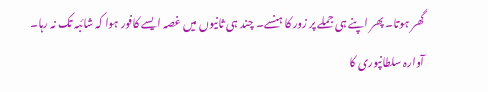گھر ہوتا۔ پھر اپنے ہی جملے پر زور کا ہنسے۔ چند ہی ثانیوں میں غصہ ایسے کافور ہوا کہ شائبہ تک نہ رہا۔
آوارہ سلطانپوری کا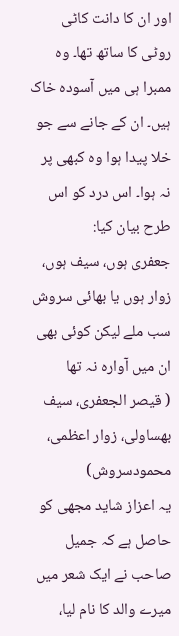اور ان کا دانت کاٹی روٹی کا ساتھ تھا۔ وہ ممبرا ہی میں آسودہ خاک ہیں۔ ان کے جانے سے جو خلا پیدا ہوا وہ کبھی پر نہ ہوا۔ اس درد کو اس طرح بیان کیا:
جعفری ہوں، سیف ہوں، زوار ہوں یا بھائی سروش
سب ملے لیکن کوئی بھی ان میں آوارہ نہ تھا
( قیصر الجعفری، سیف بھساولی، زوار اعظمی، محمودسروش)
یہ اعزاز شاید مجھی کو حاصل ہے کہ جمیل صاحب نے ایک شعر میں میرے والد کا نام لیا،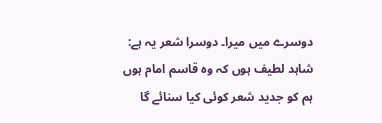دوسرے میں میرا۔ دوسرا شعر یہ ہے:
شاہد لطیف ہوں کہ وہ قاسم امام ہوں
ہم کو جدید شعر کوئی کیا سنائے گا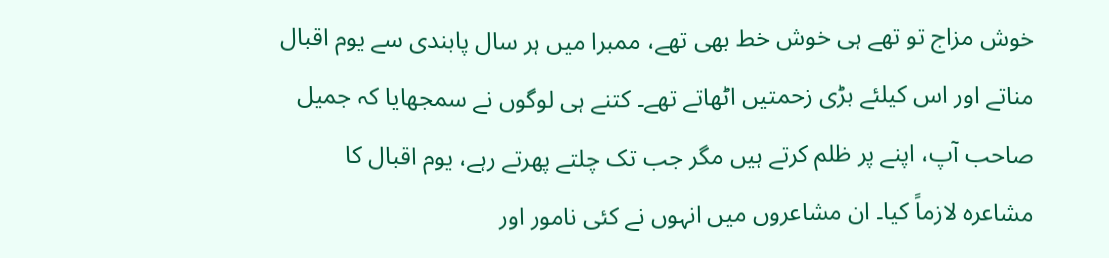خوش مزاج تو تھے ہی خوش خط بھی تھے، ممبرا میں ہر سال پابندی سے یوم اقبال مناتے اور اس کیلئے بڑی زحمتیں اٹھاتے تھے۔ کتنے ہی لوگوں نے سمجھایا کہ جمیل صاحب آپ، اپنے پر ظلم کرتے ہیں مگر جب تک چلتے پھرتے رہے، یوم اقبال کا مشاعرہ لازماً کیا۔ ان مشاعروں میں انہوں نے کئی نامور اور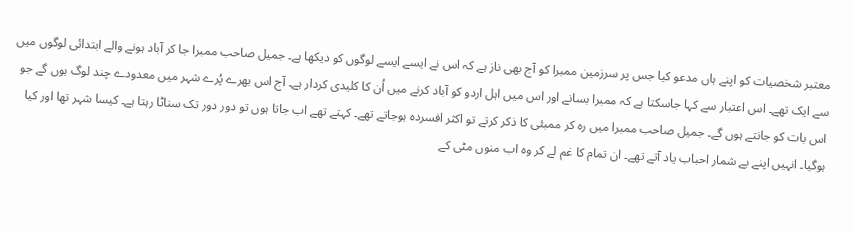معتبر شخصیات کو اپنے ہاں مدعو کیا جس پر سرزمین ممبرا کو آج بھی ناز ہے کہ اس نے ایسے ایسے لوگوں کو دیکھا ہے۔ جمیل صاحب ممبرا جا کر آباد ہونے والے ابتدائی لوگوں میں سے ایک تھے۔ اس اعتبار سے کہا جاسکتا ہے کہ ممبرا بسانے اور اس میں اہل اردو کو آباد کرنے میں اُن کا کلیدی کردار ہے۔ آج اس بھرے پُرے شہر میں معدودے چند لوگ ہوں گے جو اس بات کو جانتے ہوں گے۔ جمیل صاحب ممبرا میں رہ کر ممبئی کا ذکر کرتے تو اکثر افسردہ ہوجاتے تھے۔ کہتے تھے اب جاتا ہوں تو دور دور تک سناٹا رہتا ہے۔ کیسا شہر تھا اور کیا ہوگیا۔ انہیں اپنے بے شمار احباب یاد آتے تھے۔ ان تمام کا غم لے کر وہ اب منوں مٹی کے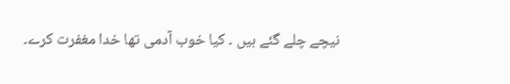نیچے چلے گئے ہیں ۔ کیا خوب آدمی تھا خدا مغفرت کرے۔